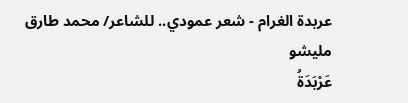عربدة الغرام - شعر عمودي.. للشاعر/ محمد طارق مليشو
عَرْبَدَةُ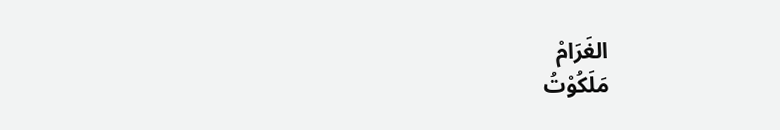الغَرَامْ
مَلَكُوْتُ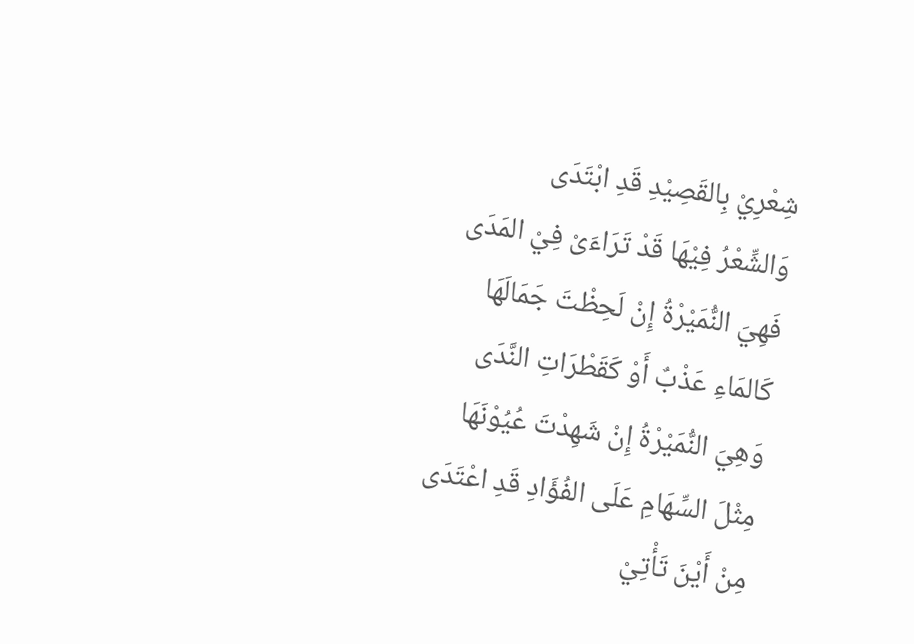شِعْرِيْ بِالقَصِيْدِ قَدِ ابْتَدَى
وَالشِّعْرُ فِيْهَا قَدْ تَرَاءَىْ فِيْ المَدَى
فَهِيَ النُّمَيْرْةُ إِنْ لَحِظْتَ جَمَالَهَا
كَالمَاءِ عَذْبٌ أَوْ كَقَطْرَاتِ النَّدَى
وَهِيَ النُّمَيْرْةُ إِنْ شَهِدْتَ عُيُوْنَهَا
مِثْلَ السِّهَامِ عَلَى الفُؤَادِ قَدِ اعْتَدَى
مِنْ أَيْنَ تَأْتِيْ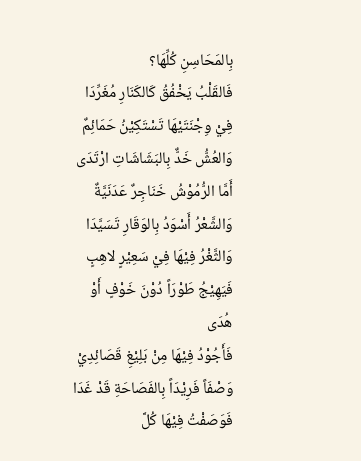بِالمَحَاسِنِ كُلِّهَا؟
فَالقَلْبُ يَخْفُقُ كَالكَنَارِ مُغَرِّدَا
فِيْ وِجْنَتَيْهَا تَسْتَكِيْنُ حَمَائِمٌ
وَالعُشُّ خَدٌّ بِالبَشَاشَاتِ ارْتَدَى
أَمَّا الرُّمُوْشُ خَنَاجِرٌ عَدَنَيَّةٌ
وَالشَّعْرُ أَسْوَدُ بِالوَقَارِ تَسَيَّدَا
وَالثَّغْرُ فِيْهَا فِيْ سَعِيْرٍ لاهِبٍ
فَيَهِيْجُ طَوْرَاً دُوْنَ خَوْفٍ أَوْ هُدَى
فَأَجُوْدُ فِيْهَا مِنْ بَلِيْغِ قَصَائِدِيْ
وَصْفَاً فَرِيْدَاً بِالفَصَاحَةِ قَدْ غَدَا
فَوَصَفْتُ فِيْهَا كُلَّ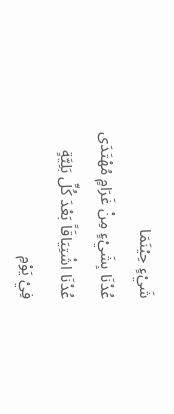شَيْءٍ حِيْنَمَا
عُدْنَا بِشَيْءٍ مِنْ غَرَامٍ مُهْتَدَى
عُدْنَا اشْتِيَاقَاً بَعْدَ كُلِّ بَلِيَّةٍ
فِيْ يَوْمِ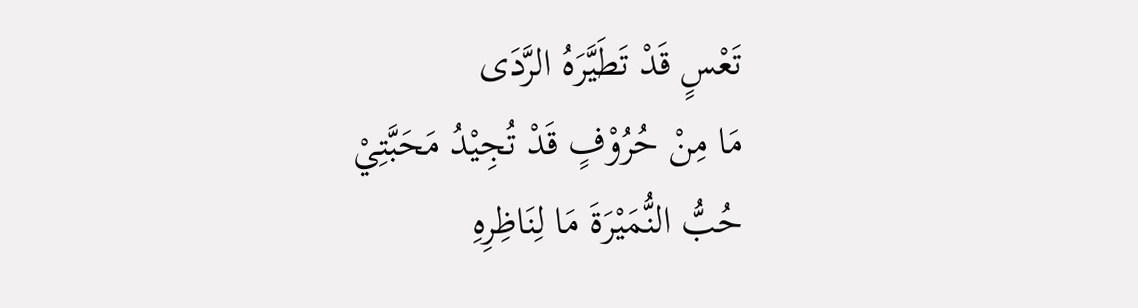تَعْسٍ قَدْ تَطَيَّرَهُ الرَّدَى
مَا مِنْ حُرُوْفٍ قَدْ تُجِيْدُ مَحَبَّتِيْ
حُبُّ النُّمَيْرَةَ مَا لِنَاظِرِهِ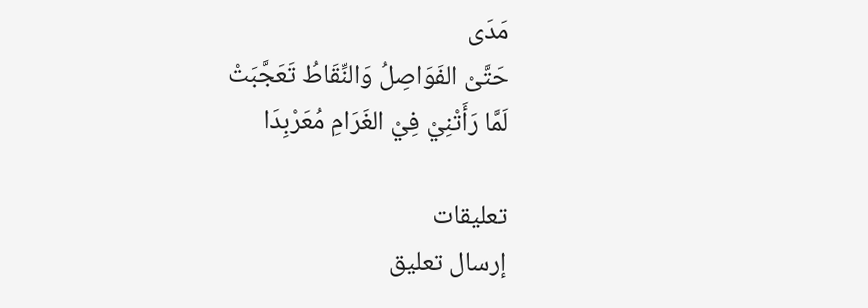مَدَى
حَتَّىْ الفَوَاصِلُ وَالنِّقَاطُ تَعَجَّبَتْ
لَمَّا رَأَتْنِيْ فِيْ الغَرَامِ مُعَرْبِدَا

تعليقات
إرسال تعليق